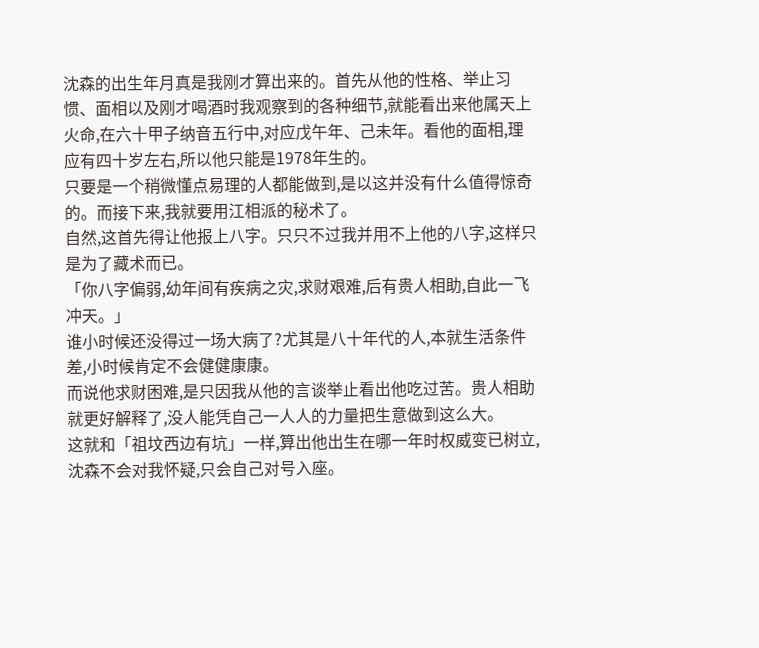沈森的出生年月真是我刚才算出来的。首先从他的性格、举止习惯、面相以及刚才喝酒时我观察到的各种细节,就能看出来他属天上火命,在六十甲子纳音五行中,对应戊午年、己未年。看他的面相,理应有四十岁左右,所以他只能是1978年生的。
只要是一个稍微懂点易理的人都能做到,是以这并没有什么值得惊奇的。而接下来,我就要用江相派的秘术了。
自然,这首先得让他报上八字。只只不过我并用不上他的八字,这样只是为了藏术而已。
「你八字偏弱,幼年间有疾病之灾,求财艰难,后有贵人相助,自此一飞冲天。」
谁小时候还没得过一场大病了?尤其是八十年代的人,本就生活条件差,小时候肯定不会健健康康。
而说他求财困难,是只因我从他的言谈举止看出他吃过苦。贵人相助就更好解释了,没人能凭自己一人人的力量把生意做到这么大。
这就和「祖坟西边有坑」一样,算出他出生在哪一年时权威变已树立,沈森不会对我怀疑,只会自己对号入座。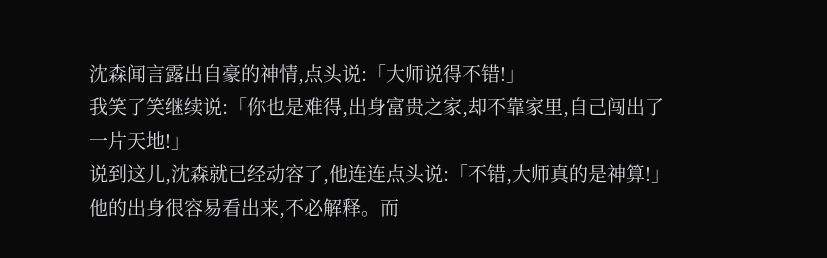沈森闻言露出自豪的神情,点头说:「大师说得不错!」
我笑了笑继续说:「你也是难得,出身富贵之家,却不靠家里,自己闯出了一片天地!」
说到这儿,沈森就已经动容了,他连连点头说:「不错,大师真的是神算!」
他的出身很容易看出来,不必解释。而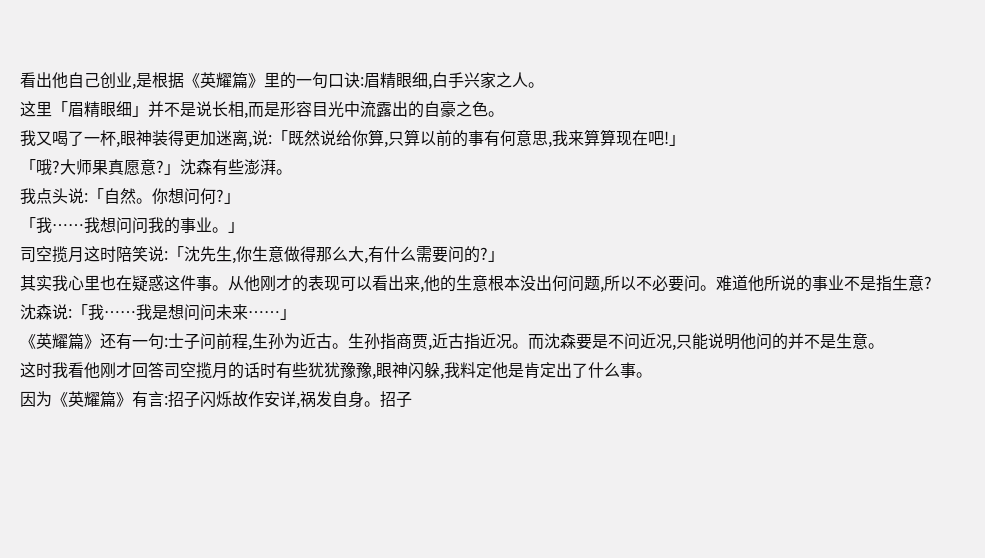看出他自己创业,是根据《英耀篇》里的一句口诀:眉精眼细,白手兴家之人。
这里「眉精眼细」并不是说长相,而是形容目光中流露出的自豪之色。
我又喝了一杯,眼神装得更加迷离,说:「既然说给你算,只算以前的事有何意思,我来算算现在吧!」
「哦?大师果真愿意?」沈森有些澎湃。
我点头说:「自然。你想问何?」
「我……我想问问我的事业。」
司空揽月这时陪笑说:「沈先生,你生意做得那么大,有什么需要问的?」
其实我心里也在疑惑这件事。从他刚才的表现可以看出来,他的生意根本没出何问题,所以不必要问。难道他所说的事业不是指生意?
沈森说:「我……我是想问问未来……」
《英耀篇》还有一句:士子问前程,生孙为近古。生孙指商贾,近古指近况。而沈森要是不问近况,只能说明他问的并不是生意。
这时我看他刚才回答司空揽月的话时有些犹犹豫豫,眼神闪躲,我料定他是肯定出了什么事。
因为《英耀篇》有言:招子闪烁故作安详,祸发自身。招子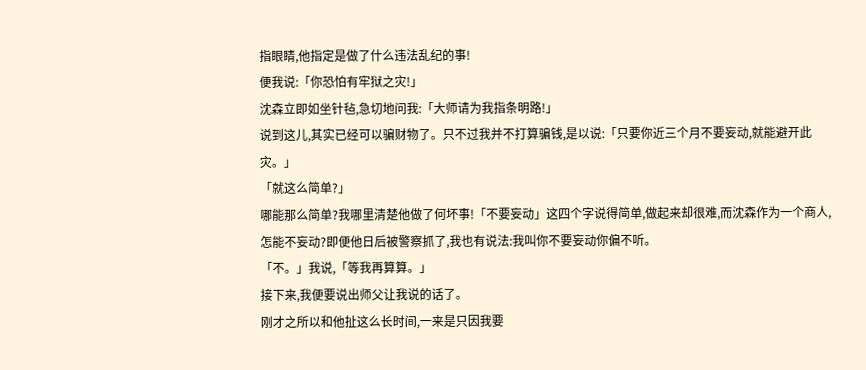指眼睛,他指定是做了什么违法乱纪的事!
便我说:「你恐怕有牢狱之灾!」
沈森立即如坐针毡,急切地问我:「大师请为我指条明路!」
说到这儿,其实已经可以骗财物了。只不过我并不打算骗钱,是以说:「只要你近三个月不要妄动,就能避开此灾。」
「就这么简单?」
哪能那么简单?我哪里清楚他做了何坏事!「不要妄动」这四个字说得简单,做起来却很难,而沈森作为一个商人,怎能不妄动?即便他日后被警察抓了,我也有说法:我叫你不要妄动你偏不听。
「不。」我说,「等我再算算。」
接下来,我便要说出师父让我说的话了。
刚才之所以和他扯这么长时间,一来是只因我要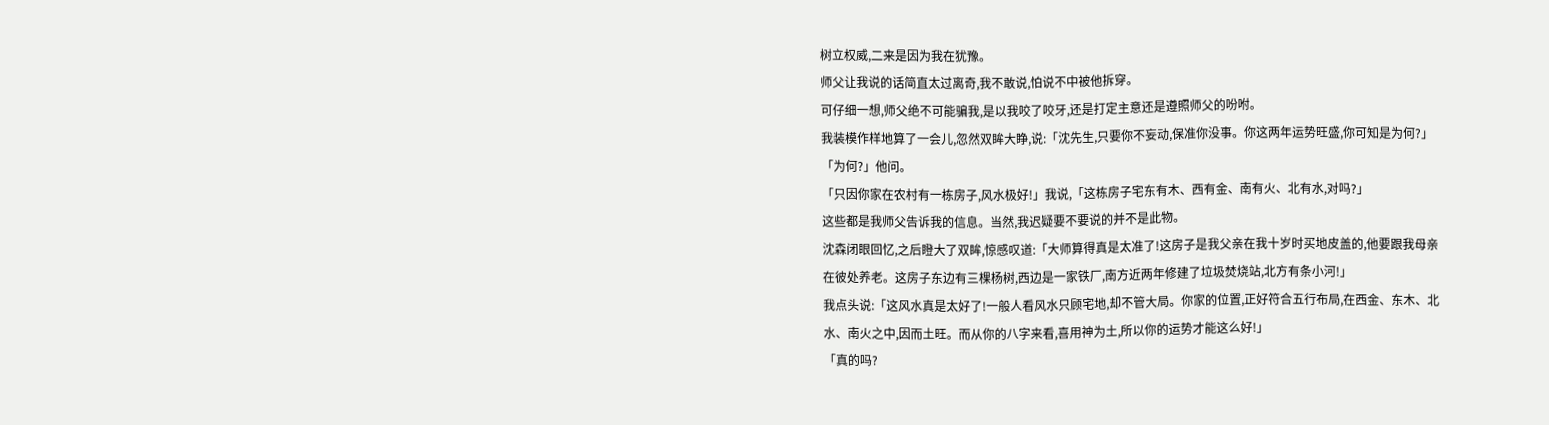树立权威,二来是因为我在犹豫。
师父让我说的话简直太过离奇,我不敢说,怕说不中被他拆穿。
可仔细一想,师父绝不可能骗我,是以我咬了咬牙,还是打定主意还是遵照师父的吩咐。
我装模作样地算了一会儿,忽然双眸大睁,说:「沈先生,只要你不妄动,保准你没事。你这两年运势旺盛,你可知是为何?」
「为何?」他问。
「只因你家在农村有一栋房子,风水极好!」我说,「这栋房子宅东有木、西有金、南有火、北有水,对吗?」
这些都是我师父告诉我的信息。当然,我迟疑要不要说的并不是此物。
沈森闭眼回忆,之后瞪大了双眸,惊感叹道:「大师算得真是太准了!这房子是我父亲在我十岁时买地皮盖的,他要跟我母亲在彼处养老。这房子东边有三棵杨树,西边是一家铁厂,南方近两年修建了垃圾焚烧站,北方有条小河!」
我点头说:「这风水真是太好了!一般人看风水只顾宅地,却不管大局。你家的位置,正好符合五行布局,在西金、东木、北水、南火之中,因而土旺。而从你的八字来看,喜用神为土,所以你的运势才能这么好!」
「真的吗?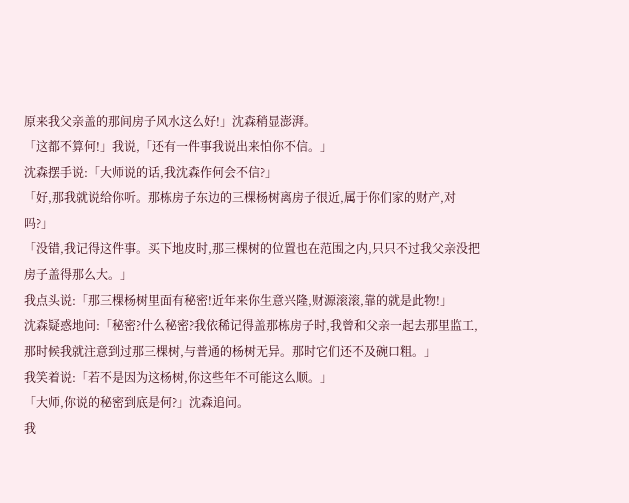原来我父亲盖的那间房子风水这么好!」沈森稍显澎湃。
「这都不算何!」我说,「还有一件事我说出来怕你不信。」
沈森摆手说:「大师说的话,我沈森作何会不信?」
「好,那我就说给你听。那栋房子东边的三棵杨树离房子很近,属于你们家的财产,对吗?」
「没错,我记得这件事。买下地皮时,那三棵树的位置也在范围之内,只只不过我父亲没把房子盖得那么大。」
我点头说:「那三棵杨树里面有秘密!近年来你生意兴隆,财源滚滚,靠的就是此物!」
沈森疑惑地问:「秘密?什么秘密?我依稀记得盖那栋房子时,我曾和父亲一起去那里监工,那时候我就注意到过那三棵树,与普通的杨树无异。那时它们还不及碗口粗。」
我笑着说:「若不是因为这杨树,你这些年不可能这么顺。」
「大师,你说的秘密到底是何?」沈森追问。
我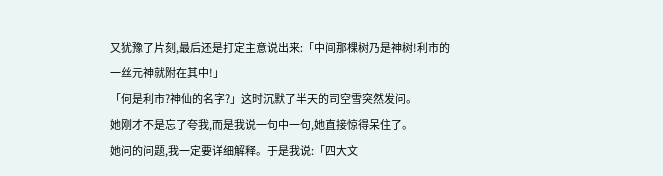又犹豫了片刻,最后还是打定主意说出来:「中间那棵树乃是神树!利市的一丝元神就附在其中!」
「何是利市?神仙的名字?」这时沉默了半天的司空雪突然发问。
她刚才不是忘了夸我,而是我说一句中一句,她直接惊得呆住了。
她问的问题,我一定要详细解释。于是我说:「四大文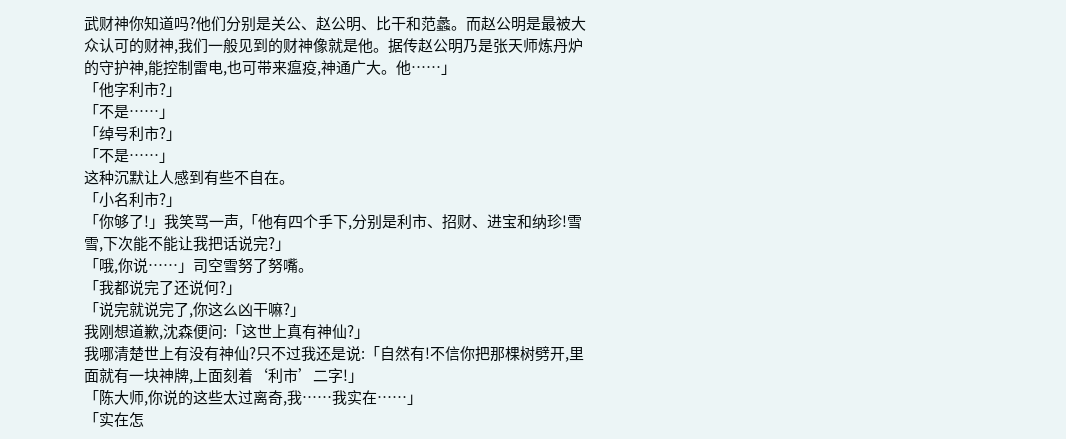武财神你知道吗?他们分别是关公、赵公明、比干和范蠡。而赵公明是最被大众认可的财神,我们一般见到的财神像就是他。据传赵公明乃是张天师炼丹炉的守护神,能控制雷电,也可带来瘟疫,神通广大。他……」
「他字利市?」
「不是……」
「绰号利市?」
「不是……」
这种沉默让人感到有些不自在。
「小名利市?」
「你够了!」我笑骂一声,「他有四个手下,分别是利市、招财、进宝和纳珍!雪雪,下次能不能让我把话说完?」
「哦,你说……」司空雪努了努嘴。
「我都说完了还说何?」
「说完就说完了,你这么凶干嘛?」
我刚想道歉,沈森便问:「这世上真有神仙?」
我哪清楚世上有没有神仙?只不过我还是说:「自然有!不信你把那棵树劈开,里面就有一块神牌,上面刻着‘利市’二字!」
「陈大师,你说的这些太过离奇,我……我实在……」
「实在怎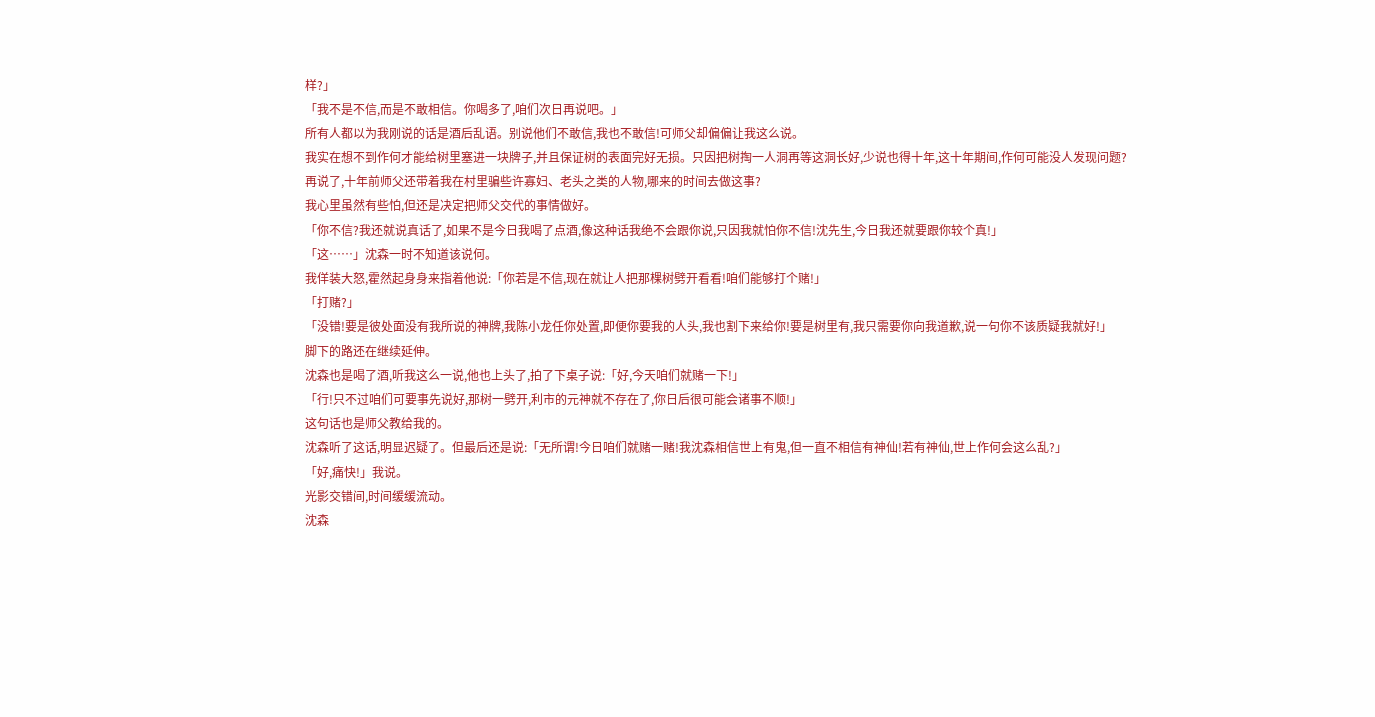样?」
「我不是不信,而是不敢相信。你喝多了,咱们次日再说吧。」
所有人都以为我刚说的话是酒后乱语。别说他们不敢信,我也不敢信!可师父却偏偏让我这么说。
我实在想不到作何才能给树里塞进一块牌子,并且保证树的表面完好无损。只因把树掏一人洞再等这洞长好,少说也得十年,这十年期间,作何可能没人发现问题?
再说了,十年前师父还带着我在村里骗些许寡妇、老头之类的人物,哪来的时间去做这事?
我心里虽然有些怕,但还是决定把师父交代的事情做好。
「你不信?我还就说真话了,如果不是今日我喝了点酒,像这种话我绝不会跟你说,只因我就怕你不信!沈先生,今日我还就要跟你较个真!」
「这……」沈森一时不知道该说何。
我佯装大怒,霍然起身身来指着他说:「你若是不信,现在就让人把那棵树劈开看看!咱们能够打个赌!」
「打赌?」
「没错!要是彼处面没有我所说的神牌,我陈小龙任你处置,即便你要我的人头,我也割下来给你!要是树里有,我只需要你向我道歉,说一句你不该质疑我就好!」
脚下的路还在继续延伸。
沈森也是喝了酒,听我这么一说,他也上头了,拍了下桌子说:「好,今天咱们就赌一下!」
「行!只不过咱们可要事先说好,那树一劈开,利市的元神就不存在了,你日后很可能会诸事不顺!」
这句话也是师父教给我的。
沈森听了这话,明显迟疑了。但最后还是说:「无所谓!今日咱们就赌一赌!我沈森相信世上有鬼,但一直不相信有神仙!若有神仙,世上作何会这么乱?」
「好,痛快!」我说。
光影交错间,时间缓缓流动。
沈森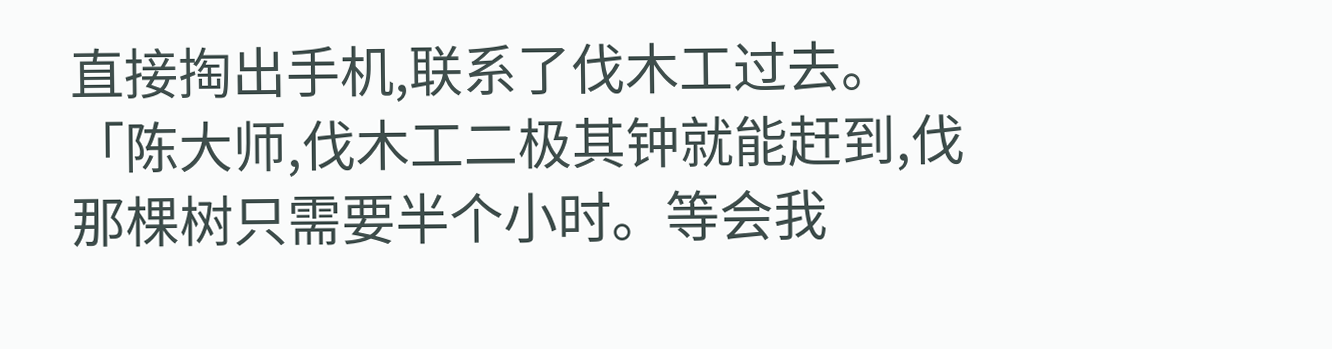直接掏出手机,联系了伐木工过去。
「陈大师,伐木工二极其钟就能赶到,伐那棵树只需要半个小时。等会我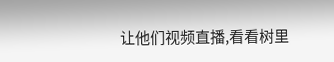让他们视频直播,看看树里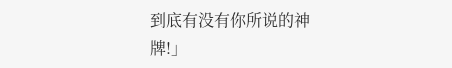到底有没有你所说的神牌!」